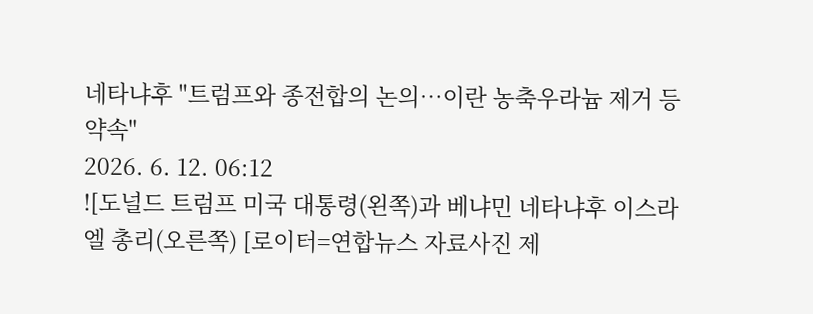네타냐후 "트럼프와 종전합의 논의…이란 농축우라늄 제거 등 약속"
2026. 6. 12. 06:12
![도널드 트럼프 미국 대통령(왼쪽)과 베냐민 네타냐후 이스라엘 총리(오른쪽) [로이터=연합뉴스 자료사진 제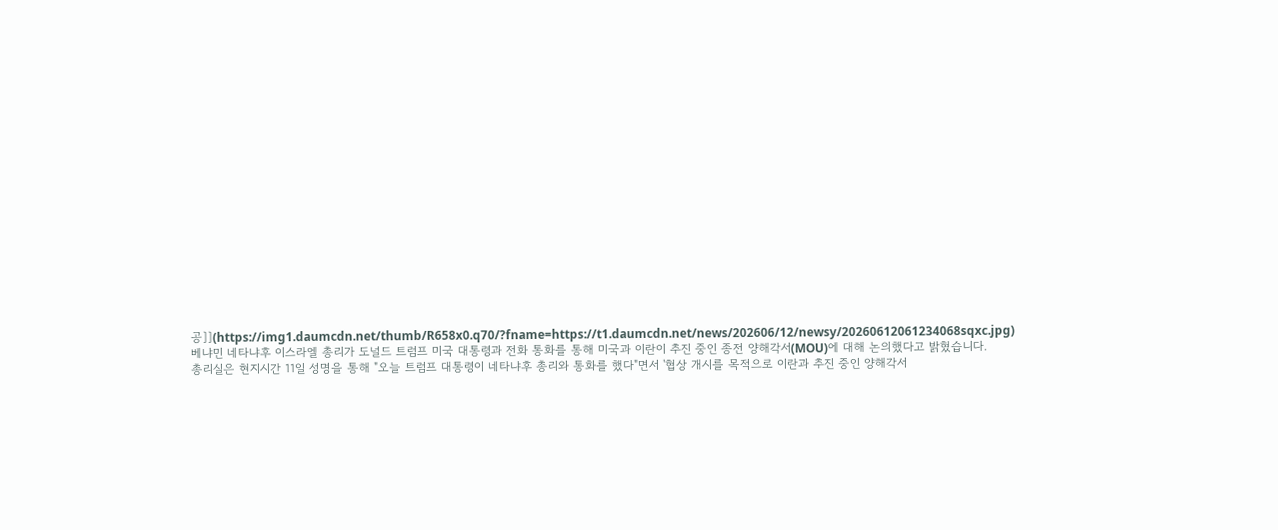공]](https://img1.daumcdn.net/thumb/R658x0.q70/?fname=https://t1.daumcdn.net/news/202606/12/newsy/20260612061234068sqxc.jpg)
베냐민 네타냐후 이스라엘 총리가 도널드 트럼프 미국 대통령과 전화 통화를 통해 미국과 이란이 추진 중인 종전 양해각서(MOU)에 대해 논의했다고 밝혔습니다.
총리실은 현지시간 11일 성명을 통해 "오늘 트럼프 대통령이 네타냐후 총리와 통화를 했다"면서 '협상 개시를 목적으로 이란과 추진 중인 양해각서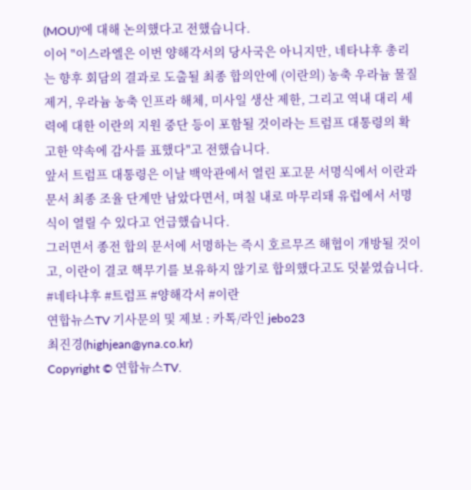(MOU)'에 대해 논의했다고 전했습니다.
이어 "이스라엘은 이번 양해각서의 당사국은 아니지만, 네타냐후 총리는 향후 회담의 결과로 도출될 최종 합의안에 (이란의) 농축 우라늄 물질 제거, 우라늄 농축 인프라 해체, 미사일 생산 제한, 그리고 역내 대리 세력에 대한 이란의 지원 중단 등이 포함될 것이라는 트럼프 대통령의 확고한 약속에 감사를 표했다"고 전했습니다.
앞서 트럼프 대통령은 이날 백악관에서 열린 포고문 서명식에서 이란과 문서 최종 조율 단계만 남았다면서, 며칠 내로 마무리돼 유럽에서 서명식이 열릴 수 있다고 언급했습니다.
그러면서 종전 합의 문서에 서명하는 즉시 호르무즈 해협이 개방될 것이고, 이란이 결코 핵무기를 보유하지 않기로 합의했다고도 덧붙였습니다.
#네타냐후 #트럼프 #양해각서 #이란
연합뉴스TV 기사문의 및 제보 : 카톡/라인 jebo23
최진경(highjean@yna.co.kr)
Copyright © 연합뉴스TV.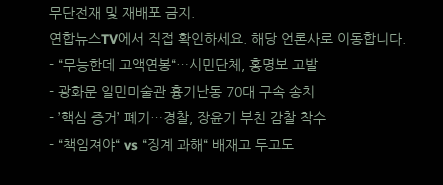무단전재 및 재배포 금지.
연합뉴스TV에서 직접 확인하세요. 해당 언론사로 이동합니다.
- “무능한데 고액연봉“…시민단체, 홍명보 고발
- 광화문 일민미술관 흉기난동 70대 구속 송치
- ’핵심 증거’ 폐기…경찰, 장윤기 부친 감찰 착수
- “책임져야“ vs “징계 과해“ 배재고 두고도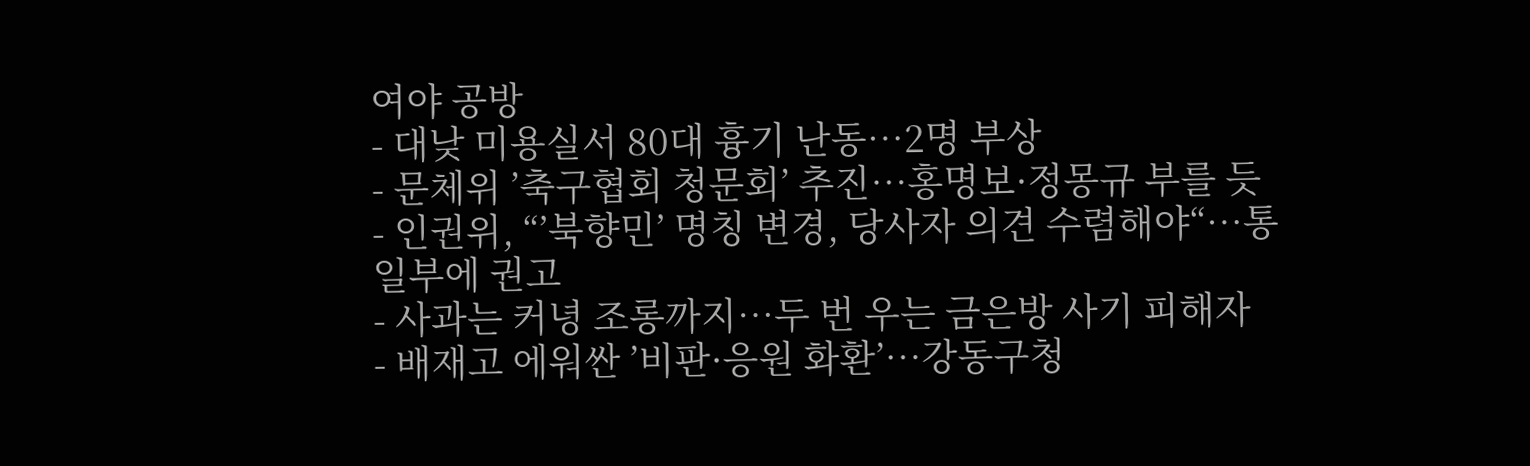여야 공방
- 대낮 미용실서 80대 흉기 난동…2명 부상
- 문체위 ’축구협회 청문회’ 추진…홍명보·정몽규 부를 듯
- 인권위, “’북향민’ 명칭 변경, 당사자 의견 수렴해야“…통일부에 권고
- 사과는 커녕 조롱까지…두 번 우는 금은방 사기 피해자
- 배재고 에워싼 ’비판·응원 화환’…강동구청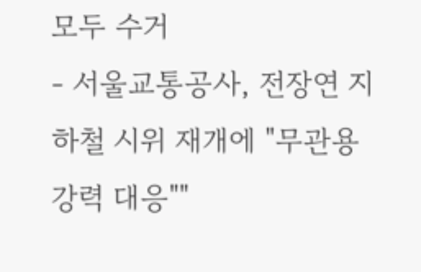모두 수거
- 서울교통공사, 전장연 지하철 시위 재개에 "무관용 강력 대응""